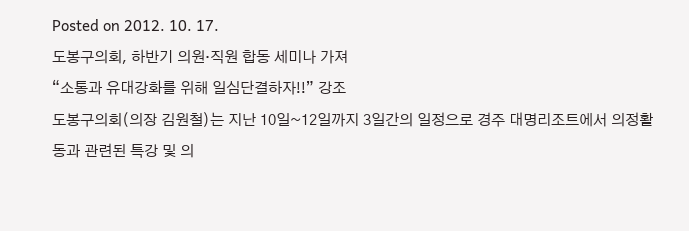Posted on 2012. 10. 17.
도봉구의회, 하반기 의원·직원 합동 세미나 가져
“소통과 유대강화를 위해 일심단결하자!!” 강조
도봉구의회(의장 김원철)는 지난 10일~12일까지 3일간의 일정으로 경주 대명리조트에서 의정활동과 관련된 특강 및 의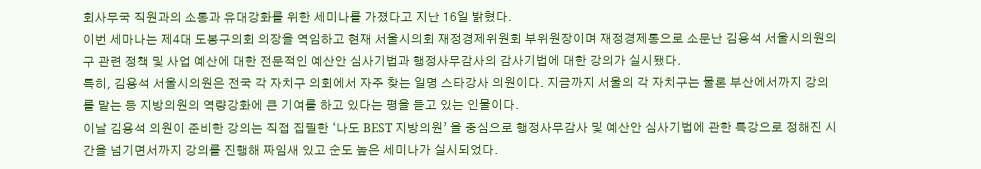회사무국 직원과의 소통과 유대강화를 위한 세미나를 가졌다고 지난 16일 밝혔다.
이번 세마나는 제4대 도봉구의회 의장을 역임하고 현재 서울시의회 재정경제위원회 부위원장이며 재정경제통으로 소문난 김용석 서울시의원의 구 관련 정책 및 사업 예산에 대한 전문적인 예산안 심사기법과 행정사무감사의 감사기법에 대한 강의가 실시됐다.
특히, 김용석 서울시의원은 전국 각 자치구 의회에서 자주 찾는 일명 스타강사 의원이다. 지금까지 서울의 각 자치구는 물론 부산에서까지 강의를 맡는 등 지방의원의 역량강화에 큰 기여를 하고 있다는 평을 듣고 있는 인물이다.
이날 김용석 의원이 준비한 강의는 직접 집필한 ‘나도 BEST 지방의원’ 을 중심으로 행정사무감사 및 예산안 심사기법에 관한 특강으로 정해진 시간을 넘기면서까지 강의를 진행해 짜임새 있고 순도 높은 세미나가 실시되었다.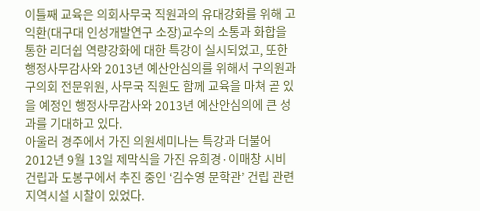이틀째 교육은 의회사무국 직원과의 유대강화를 위해 고익환(대구대 인성개발연구 소장)교수의 소통과 화합을 통한 리더쉽 역량강화에 대한 특강이 실시되었고, 또한 행정사무감사와 2013년 예산안심의를 위해서 구의원과 구의회 전문위원, 사무국 직원도 함께 교육을 마쳐 곧 있을 예정인 행정사무감사와 2013년 예산안심의에 큰 성과를 기대하고 있다.
아울러 경주에서 가진 의원세미나는 특강과 더불어 2012년 9월 13일 제막식을 가진 유희경·이매창 시비 건립과 도봉구에서 추진 중인 ‘김수영 문학관’ 건립 관련 지역시설 시찰이 있었다.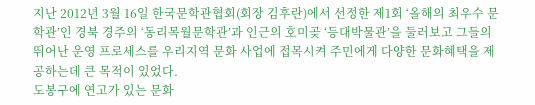지난 2012년 3월 16일 한국문학관협회(회장 김후란)에서 선정한 제1회 ‘올해의 최우수 문학관’인 경북 경주의 ‘동리목월문학관’과 인근의 호미곶 ‘등대박물관’을 둘러보고 그들의 뛰어난 운영 프로세스를 우리지역 문화 사업에 접목시켜 주민에게 다양한 문화혜택을 제공하는데 큰 목적이 있었다.
도봉구에 연고가 있는 문화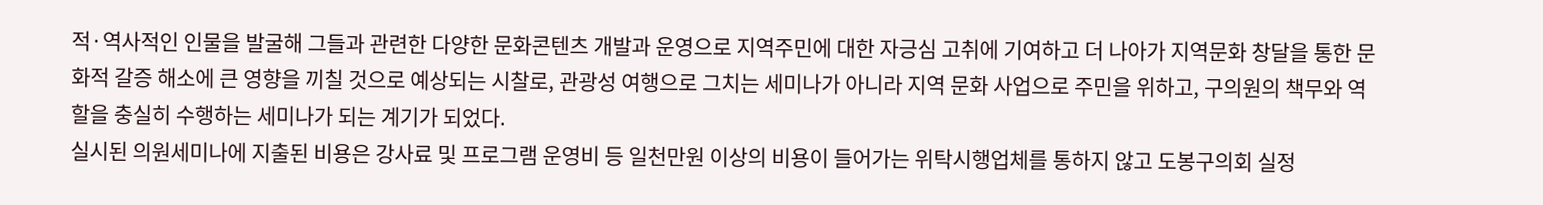적·역사적인 인물을 발굴해 그들과 관련한 다양한 문화콘텐츠 개발과 운영으로 지역주민에 대한 자긍심 고취에 기여하고 더 나아가 지역문화 창달을 통한 문화적 갈증 해소에 큰 영향을 끼칠 것으로 예상되는 시찰로, 관광성 여행으로 그치는 세미나가 아니라 지역 문화 사업으로 주민을 위하고, 구의원의 책무와 역할을 충실히 수행하는 세미나가 되는 계기가 되었다.
실시된 의원세미나에 지출된 비용은 강사료 및 프로그램 운영비 등 일천만원 이상의 비용이 들어가는 위탁시행업체를 통하지 않고 도봉구의회 실정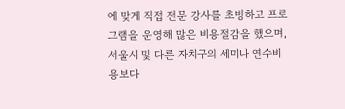에 맞게 직접 전문 강사를 초빙하고 프로그램을 운영해 많은 비용절감을 했으며, 서울시 및 다른 자치구의 세미나 연수비용보다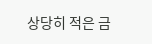상당히 적은 금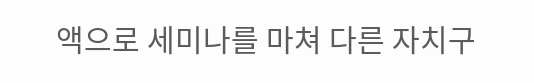액으로 세미나를 마쳐 다른 자치구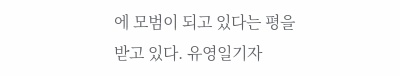에 모범이 되고 있다는 평을 받고 있다. 유영일기자